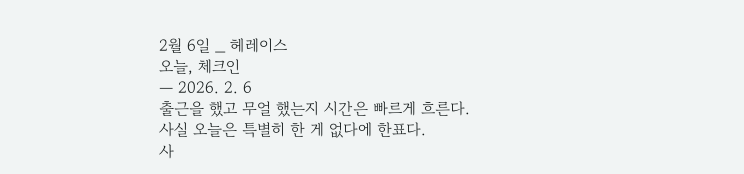2월 6일 _ 헤레이스
오늘, 체크인
— 2026. 2. 6
출근을 했고 무얼 했는지 시간은 빠르게 흐른다.
사실 오늘은 특별히 한 게 없다에 한표다.
사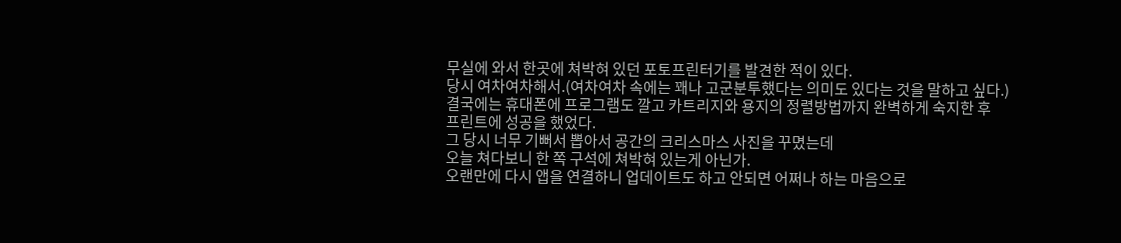무실에 와서 한곳에 쳐박혀 있던 포토프린터기를 발견한 적이 있다.
당시 여차여차해서.(여차여차 속에는 꽤나 고군분투했다는 의미도 있다는 것을 말하고 싶다.)
결국에는 휴대폰에 프로그램도 깔고 카트리지와 용지의 정렬방법까지 완벽하게 숙지한 후
프린트에 성공을 했었다.
그 당시 너무 기뻐서 뽑아서 공간의 크리스마스 사진을 꾸몄는데
오늘 쳐다보니 한 쪽 구석에 쳐박혀 있는게 아닌가.
오랜만에 다시 앱을 연결하니 업데이트도 하고 안되면 어쩌나 하는 마음으로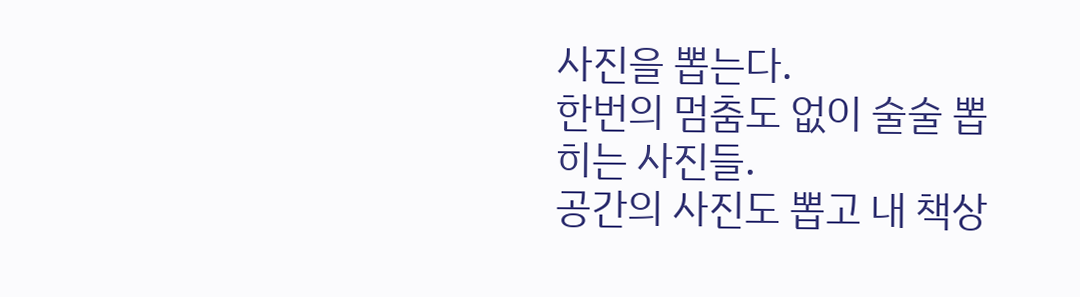사진을 뽑는다.
한번의 멈춤도 없이 술술 뽑히는 사진들.
공간의 사진도 뽑고 내 책상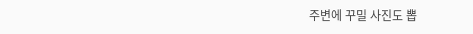주변에 꾸밀 사진도 뽑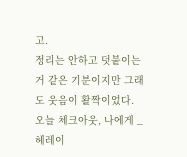고.
정리는 안하고 덧붙이는 거 같은 기분이지만 그래도 웃음이 활짝이었다.
오늘 체크아웃, 나에게 _ 헤레이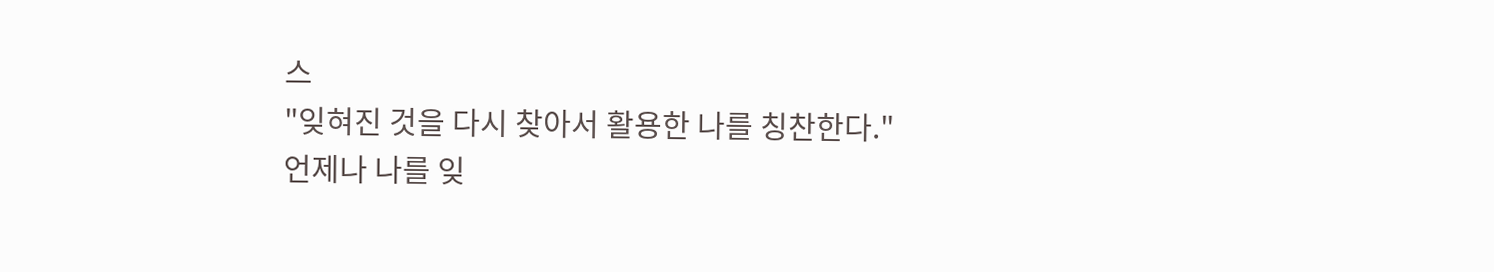스
"잊혀진 것을 다시 찾아서 활용한 나를 칭찬한다."
언제나 나를 잊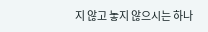지 않고 놓지 않으시는 하나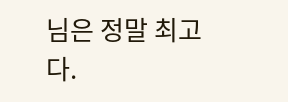님은 정말 최고다.